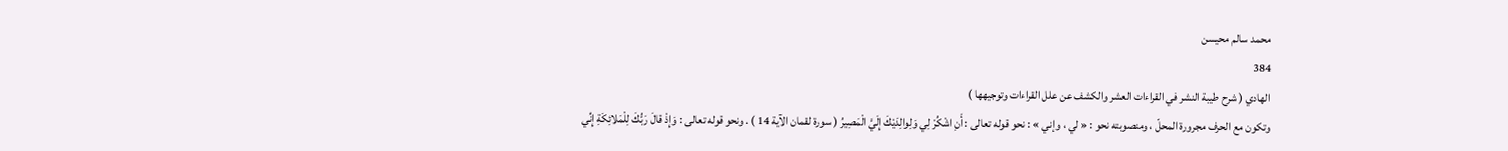محمد سالم محيسن
384
الهادي ( شرح طيبة النشر في القراءات العشر والكشف عن علل القراءات وتوجيهها )
وتكون مع الحرف مجرورة المحلّ ، ومنصوبته نحو : « لي ، وإني » : نحو قوله تعالى : أَنِ اشْكُرْ لِي وَلِوالِدَيْكَ إِلَيَّ الْمَصِيرُ ( سورة لقمان الآية 14 ) . ونحو قوله تعالى : وَإِذْ قالَ رَبُّكَ لِلْمَلائِكَةِ إِنِّي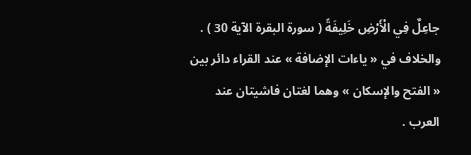جاعِلٌ فِي الْأَرْضِ خَلِيفَةً ( سورة البقرة الآية 30 ) . والخلاف في « ياءات الإضافة » عند القراء دائر بين « الفتح والإسكان » وهما لغتان فاشيتان عند العرب .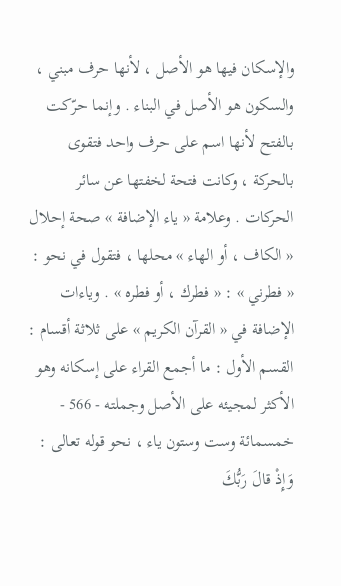والإسكان فيها هو الأصل ، لأنها حرف مبني ، والسكون هو الأصل في البناء . وإنما حرّكت بالفتح لأنها اسم على حرف واحد فتقوى بالحركة ، وكانت فتحة لخفتها عن سائر الحركات . وعلامة « ياء الإضافة » صحة إحلال « الكاف ، أو الهاء » محلها ، فتقول في نحو : « فطرني » : « فطرك ، أو فطره » . وياءات الإضافة في « القرآن الكريم » على ثلاثة أقسام : القسم الأول : ما أجمع القراء على إسكانه وهو الأكثر لمجيئه على الأصل وجملته - 566 - خمسمائة وست وستون ياء ، نحو قوله تعالى : وَإِذْ قالَ رَبُّكَ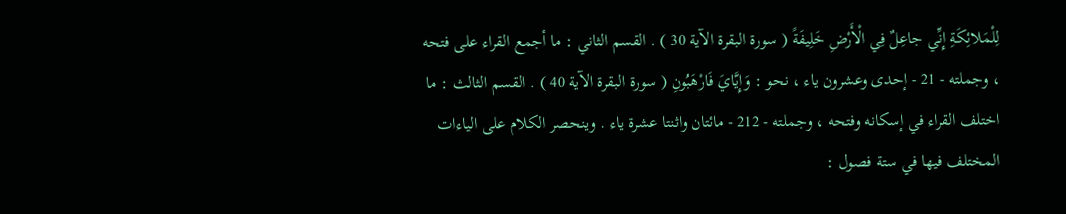لِلْمَلائِكَةِ إِنِّي جاعِلٌ فِي الْأَرْضِ خَلِيفَةً ( سورة البقرة الآية 30 ) . القسم الثاني : ما أجمع القراء على فتحه ، وجملته - 21 - إحدى وعشرون ياء ، نحو : وَإِيَّايَ فَارْهَبُونِ ( سورة البقرة الآية 40 ) . القسم الثالث : ما اختلف القراء في إسكانه وفتحه ، وجملته - 212 - مائتان واثنتا عشرة ياء . وينحصر الكلام على الياءات المختلف فيها في ستة فصول :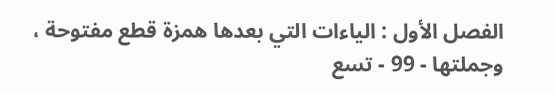الفصل الأول : الياءات التي بعدها همزة قطع مفتوحة ، وجملتها - 99 - تسع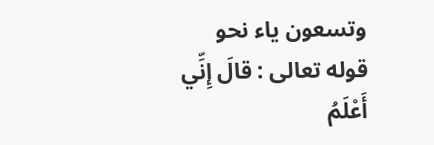وتسعون ياء نحو قوله تعالى : قالَ إِنِّي أَعْلَمُ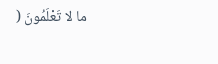ما لا تَعْلَمُونَ (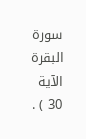سورة البقرة الآية 30 ) .